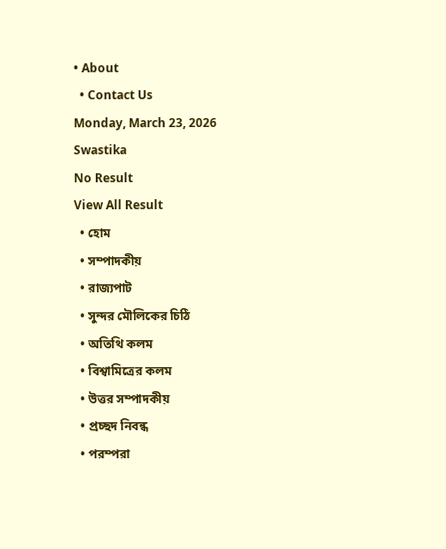• About
  • Contact Us
Monday, March 23, 2026
Swastika
No Result
View All Result
  • হোম
  • সম্পাদকীয়
  • রাজ্যপাট
  • সুন্দর মৌলিকের চিঠি
  • অতিথি কলম
  • বিশ্বামিত্রের কলম
  • উত্তর সম্পাদকীয়
  • প্রচ্ছদ নিবন্ধ
  • পরম্পরা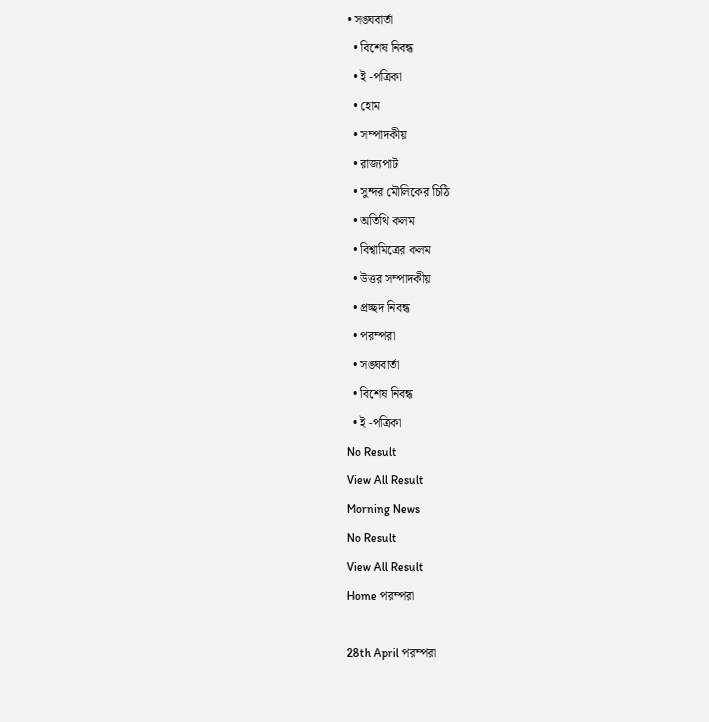• সঙ্ঘবার্তা
  • বিশেষ নিবন্ধ
  • ই -পত্রিকা
  • হোম
  • সম্পাদকীয়
  • রাজ্যপাট
  • সুন্দর মৌলিকের চিঠি
  • অতিথি কলম
  • বিশ্বামিত্রের কলম
  • উত্তর সম্পাদকীয়
  • প্রচ্ছদ নিবন্ধ
  • পরম্পরা
  • সঙ্ঘবার্তা
  • বিশেষ নিবন্ধ
  • ই -পত্রিকা
No Result
View All Result
Morning News
No Result
View All Result
Home পরম্পরা

28th April পরম্পরা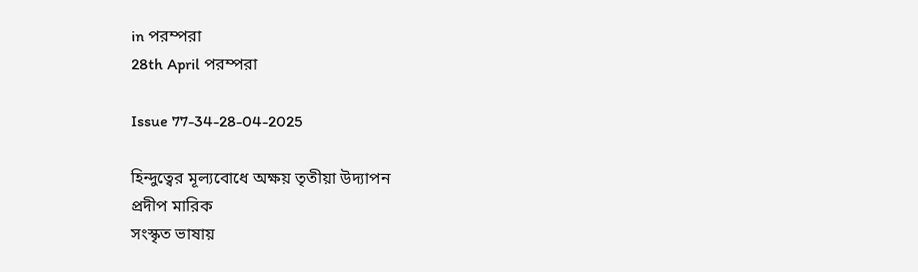in পরম্পরা
28th April পরম্পরা

Issue 77-34-28-04-2025

হিন্দুত্বের মূল্যবোধে অক্ষয় তৃতীয়া উদ্যাপন
প্রদীপ মারিক
সংস্কৃত ভাষায়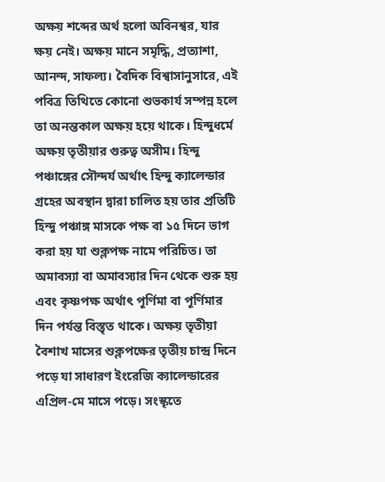অক্ষয় শব্দের অর্থ হলো অবিনশ্বর, যার ক্ষয় নেই। অক্ষয় মানে সমৃদ্ধি, প্রত্যাশা, আনন্দ, সাফল্য। বৈদিক বিশ্বাসানুসারে, এই পবিত্র তিথিতে কোনো শুভকার্য সম্পন্ন হলে তা অনন্তকাল অক্ষয় হয়ে থাকে। হিন্দুধর্মে অক্ষয় তৃতীয়ার গুরুত্ব অসীম। হিন্দু পঞ্চাঙ্গের সৌন্দর্য অর্থাৎ হিন্দু ক্যালেন্ডার গ্রহের অবস্থান দ্বারা চালিত হয় তার প্রতিটি হিন্দু পঞ্চাঙ্গ মাসকে পক্ষ বা ১৫ দিনে ভাগ করা হয় যা শুক্লপক্ষ নামে পরিচিত। তা অমাবস্যা বা অমাবস্যার দিন থেকে শুরু হয় এবং কৃষ্ণপক্ষ অর্থাৎ পূর্ণিমা বা পূর্ণিমার দিন পর্যন্ত বিস্তৃত থাকে। অক্ষয় তৃতীয়া বৈশাখ মাসের শুক্লপক্ষের তৃতীয় চান্দ্র দিনে পড়ে যা সাধারণ ইংরেজি ক্যালেন্ডারের এপ্রিল-মে মাসে পড়ে। সংস্কৃতে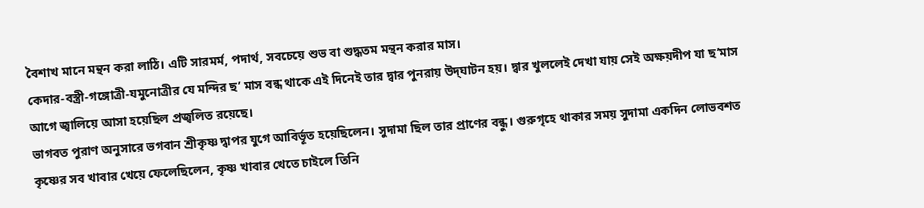বৈশাখ মানে মন্থন করা লাঠি। এটি সারমর্ম, পদার্থ, সবচেয়ে শুভ বা শুদ্ধতম মন্থন করার মাস।
কেদার-বস্ত্রী-গঙ্গোত্রী-যমুনোত্রীর যে মন্দির ছ’ মাস বন্ধ থাকে এই দিনেই তার দ্বার পুনরায় উদ্‌ঘাটন হয়। দ্বার খুললেই দেখা যায় সেই অক্ষয়দীপ যা ছ’মাস আগে জ্বালিয়ে আসা হয়েছিল প্রজ্বলিত রয়েছে।
ভাগবত পুরাণ অনুসারে ভগবান শ্রীকৃষ্ণ দ্বাপর যুগে আবির্ভূত হয়েছিলেন। সুদামা ছিল তার প্রাণের বন্ধু। গুরুগৃহে থাকার সময় সুদামা একদিন লোভবশত কৃষ্ণের সব খাবার খেয়ে ফেলেছিলেন, কৃষ্ণ খাবার খেতে চাইলে তিনি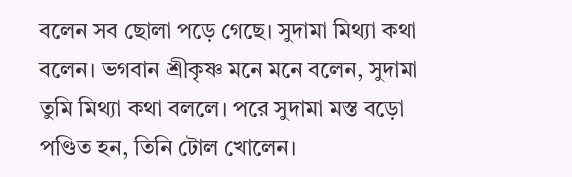বলেন সব ছোলা পড়ে গেছে। সুদামা মিথ্যা কথা বলেন। ভগবান শ্রীকৃষ্ণ মনে মনে বলেন, সুদামা তুমি মিথ্যা কথা বললে। পরে সুদামা মস্ত বড়ো পণ্ডিত হন, তিনি টোল খোলেন।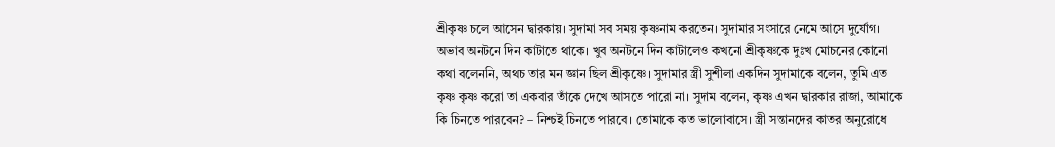শ্রীকৃষ্ণ চলে আসেন দ্বারকায়। সুদামা সব সময় কৃষ্ণনাম করতেন। সুদামার সংসারে নেমে আসে দুর্যোগ। অভাব অনটনে দিন কাটাতে থাকে। খুব অনটনে দিন কাটালেও কখনো শ্রীকৃষ্ণকে দুঃখ মোচনের কোনো কথা বলেননি, অথচ তার মন জ্ঞান ছিল শ্রীকৃষ্ণে। সুদামার স্ত্রী সুশীলা একদিন সুদামাকে বলেন, তুমি এত কৃষ্ণ কৃষ্ণ করো তা একবার তাঁকে দেখে আসতে পারো না। সুদাম বলেন, কৃষ্ণ এখন দ্বারকার রাজা, আমাকে কি চিনতে পারবেন? – নিশ্চই চিনতে পারবে। তোমাকে কত ভালোবাসে। স্ত্রী সন্তানদের কাতর অনুরোধে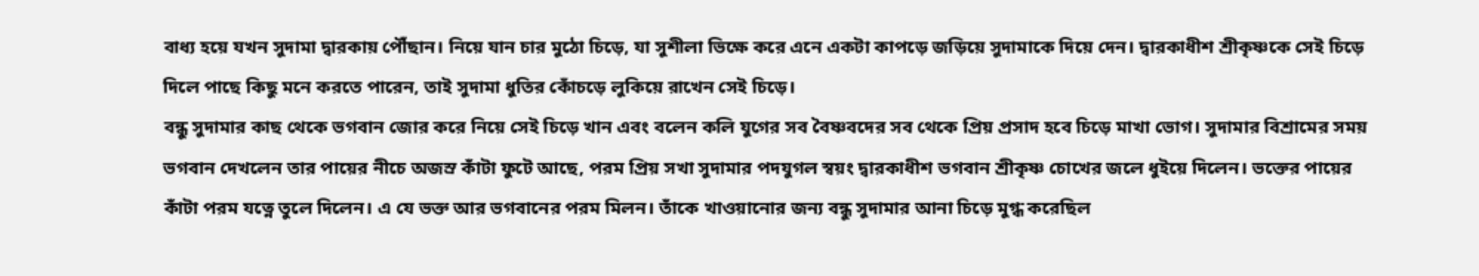বাধ্য হয়ে যখন সুদামা দ্বারকায় পৌঁছান। নিয়ে যান চার মুঠো চিড়ে, যা সুশীলা ভিক্ষে করে এনে একটা কাপড়ে জড়িয়ে সুদামাকে দিয়ে দেন। দ্বারকাধীশ শ্রীকৃষ্ণকে সেই চিড়ে দিলে পাছে কিছু মনে করতে পারেন, তাই সুদামা ধুতির কোঁচড়ে লুকিয়ে রাখেন সেই চিড়ে।
বন্ধু সুদামার কাছ থেকে ভগবান জোর করে নিয়ে সেই চিড়ে খান এবং বলেন কলি যুগের সব বৈষ্ণবদের সব থেকে প্রিয় প্রসাদ হবে চিড়ে মাখা ভোগ। সুদামার বিশ্রামের সময় ভগবান দেখলেন তার পায়ের নীচে অজস্র কাঁটা ফুটে আছে, পরম প্রিয় সখা সুদামার পদযুগল স্বয়ং দ্বারকাধীশ ভগবান শ্রীকৃষ্ণ চোখের জলে ধুইয়ে দিলেন। ভক্তের পায়ের কাঁটা পরম যত্নে তুলে দিলেন। এ যে ভক্ত আর ভগবানের পরম মিলন। তাঁকে খাওয়ানোর জন্য বন্ধু সুদামার আনা চিড়ে মুগ্ধ করেছিল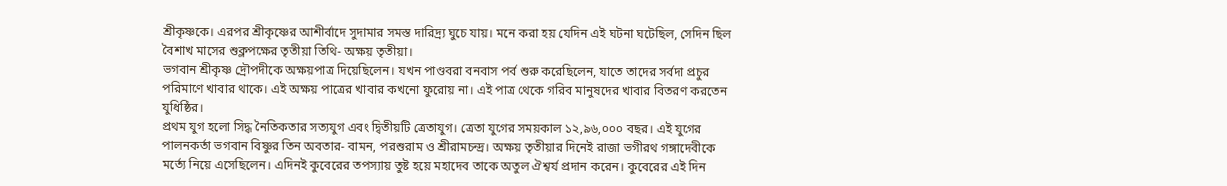শ্রীকৃষ্ণকে। এরপর শ্রীকৃষ্ণের আশীর্বাদে সুদামার সমস্ত দারিদ্র্য ঘুচে যায়। মনে করা হয় যেদিন এই ঘটনা ঘটেছিল, সেদিন ছিল বৈশাখ মাসের শুক্লপক্ষের তৃতীয়া তিথি- অক্ষয় তৃতীয়া।
ভগবান শ্রীকৃষ্ণ দ্রৌপদীকে অক্ষয়পাত্র দিয়েছিলেন। যখন পাণ্ডবরা বনবাস পর্ব শুরু করেছিলেন, যাতে তাদের সর্বদা প্রচুর পরিমাণে খাবার থাকে। এই অক্ষয় পাত্রের খাবার কখনো ফুরোয় না। এই পাত্র থেকে গরিব মানুষদের খাবার বিতরণ করতেন যুধিষ্ঠির।
প্রথম যুগ হলো সিদ্ধ নৈতিকতার সত্যযুগ এবং দ্বিতীয়টি ত্রেতাযুগ। ত্রেতা যুগের সময়কাল ১২,৯৬,০০০ বছর। এই যুগের পালনকর্তা ভগবান বিষ্ণুর তিন অবতার- বামন, পরশুরাম ও শ্রীরামচন্দ্র। অক্ষয় তৃতীয়ার দিনেই রাজা ভগীরথ গঙ্গাদেবীকে মর্ত্যে নিয়ে এসেছিলেন। এদিনই কুবেরের তপস্যায় তুষ্ট হয়ে মহাদেব তাকে অতুল ঐশ্বর্য প্রদান করেন। কুবেরের এই দিন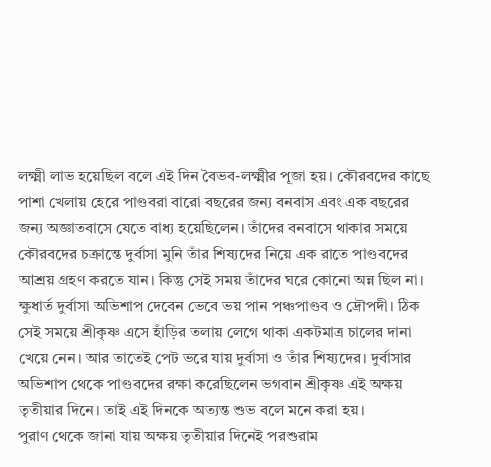লক্ষ্মী লাভ হয়েছিল বলে এই দিন বৈভব-লক্ষ্মীর পূজা হয়। কৌরবদের কাছে পাশা খেলায় হেরে পাণ্ডবরা বারো বছরের জন্য বনবাস এবং এক বছরের জন্য অজ্ঞাতবাসে যেতে বাধ্য হয়েছিলেন। তাঁদের বনবাসে থাকার সময়ে কৌরবদের চক্রান্তে দুর্বাসা মুনি তাঁর শিষ্যদের নিয়ে এক রাতে পাণ্ডবদের আশ্রয় গ্রহণ করতে যান। কিন্তু সেই সময় তাঁদের ঘরে কোনো অন্ন ছিল না। ক্ষুধার্ত দুর্বাসা অভিশাপ দেবেন ভেবে ভয় পান পঞ্চপাণ্ডব ও দ্রৌপদী। ঠিক সেই সময়ে শ্রীকৃষ্ণ এসে হাঁড়ির তলায় লেগে থাকা একটমাত্র চালের দানা খেয়ে নেন। আর তাতেই পেট ভরে যায় দুর্বাসা ও তাঁর শিষ্যদের। দুর্বাসার অভিশাপ থেকে পাণ্ডবদের রক্ষা করেছিলেন ভগবান শ্রীকৃষ্ণ এই অক্ষয় তৃতীয়ার দিনে। তাই এই দিনকে অত্যন্ত শুভ বলে মনে করা হয়।
পুরাণ থেকে জানা যায় অক্ষয় তৃতীয়ার দিনেই পরশুরাম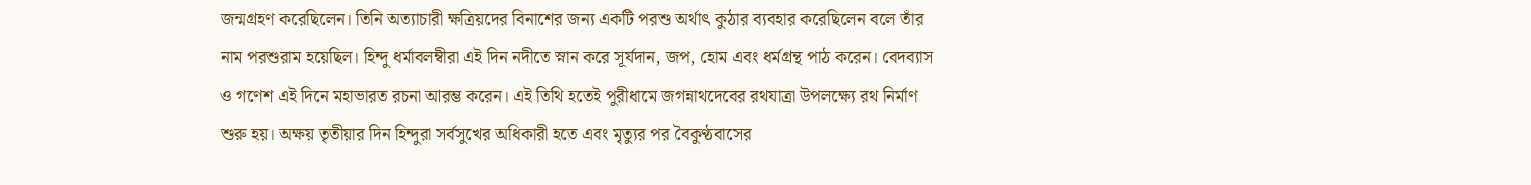জন্মগ্রহণ করেছিলেন। তিনি অত্যাচারী ক্ষত্রিয়দের বিনাশের জন্য একটি পরশু অর্থাৎ কুঠার ব্যবহার করেছিলেন বলে তাঁর নাম পরশুরাম হয়েছিল। হিন্দু ধর্মাবলম্বীরা এই দিন নদীতে স্নান করে সূর্যদান, জপ, হোম এবং ধর্মগ্রন্থ পাঠ করেন। বেদব্যাস ও গণেশ এই দিনে মহাভারত রচনা আরম্ভ করেন। এই তিথি হতেই পুরীধামে জগন্নাথদেবের রথযাত্রা উপলক্ষ্যে রথ নির্মাণ শুরু হয়। অক্ষয় তৃতীয়ার দিন হিন্দুরা সর্বসুখের অধিকারী হতে এবং মৃত্যুর পর বৈকুণ্ঠবাসের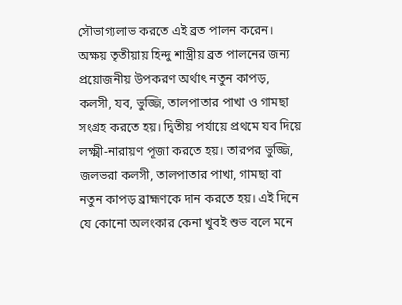সৌভাগ্যলাভ করতে এই ব্রত পালন করেন। অক্ষয় তৃতীয়ায় হিন্দু শাস্ত্রীয় ব্রত পালনের জন্য প্রয়োজনীয় উপকরণ অর্থাৎ নতুন কাপড়, কলসী, যব, ভুজ্জি, তালপাতার পাখা ও গামছা সংগ্রহ করতে হয়। দ্বিতীয় পর্যায়ে প্রথমে যব দিয়ে লক্ষ্মী-নারায়ণ পূজা করতে হয়। তারপর ভুজ্জি, জলভরা কলসী, তালপাতার পাখা, গামছা বা নতুন কাপড় ব্রাহ্মণকে দান করতে হয়। এই দিনে যে কোনো অলংকার কেনা খুবই শুভ বলে মনে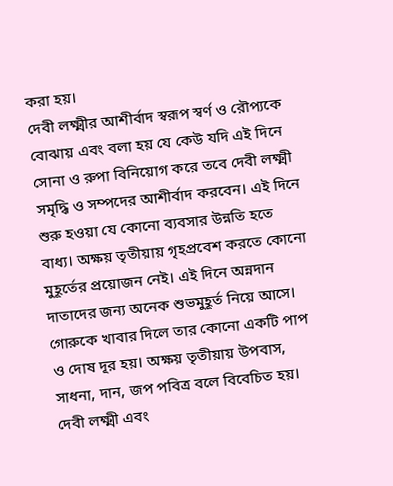করা হয়।
দেবী লক্ষ্মীর আশীর্বাদ স্বরূপ স্বর্ণ ও রৌপ্যকে বোঝায় এবং বলা হয় যে কেউ যদি এই দিনে সোনা ও রুপা বিনিয়োগ করে তবে দেবী লক্ষ্মী সমৃদ্ধি ও সম্পদের আশীর্বাদ করবেন। এই দিনে শুরু হওয়া যে কোনো ব্যবসার উন্নতি হতে বাধ্য। অক্ষয় তৃতীয়ায় গৃহপ্রবেশ করতে কোনো মুহূর্তের প্রয়োজন নেই। এই দিনে অন্নদান দাতাদের জন্য অনেক শুভমুহূর্ত নিয়ে আসে। গোরুকে খাবার দিলে তার কোনো একটি পাপ ও দোষ দূর হয়। অক্ষয় তৃতীয়ায় উপবাস, সাধনা, দান, জপ পবিত্র বলে বিবেচিত হয়। দেবী লক্ষ্মী এবং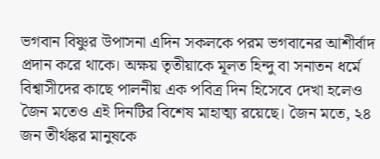ভগবান বিষ্ণুর উপাসনা এদিন সকলকে পরম ভগবানের আশীর্বাদ প্রদান করে থাকে। অক্ষয় তৃতীয়াকে মূলত হিন্দু বা সনাতন ধর্মে বিশ্বাসীদের কাছে পালনীয় এক পবিত্র দিন হিসেবে দেখা হলেও জৈন মতেও এই দিনটির বিশেষ মাহাত্ম্য রয়েছে। জৈন মতে, ২৪ জন তীর্থঙ্কর মানুষকে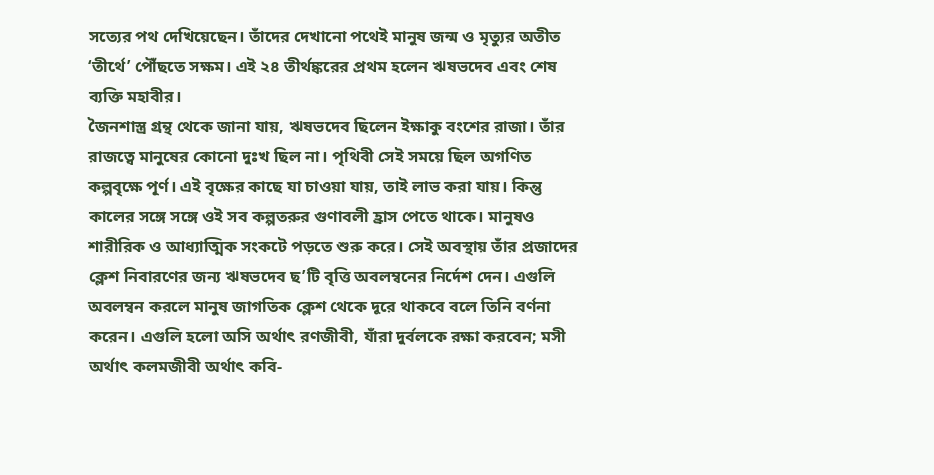সত্যের পথ দেখিয়েছেন। তাঁদের দেখানো পথেই মানুষ জন্ম ও মৃত্যুর অতীত ‘তীর্থে’ পৌঁছতে সক্ষম। এই ২৪ তীর্থঙ্করের প্রথম হলেন ঋষভদেব এবং শেষ ব্যক্তি মহাবীর।
জৈনশাস্ত্র গ্রন্থ থেকে জানা যায়, ঋষভদেব ছিলেন ইক্ষাকু বংশের রাজা। তাঁর রাজত্বে মানুষের কোনো দুঃখ ছিল না। পৃথিবী সেই সময়ে ছিল অগণিত কল্পবৃক্ষে পূর্ণ। এই বৃক্ষের কাছে যা চাওয়া যায়, তাই লাভ করা যায়। কিন্তু কালের সঙ্গে সঙ্গে ওই সব কল্পতরুর গুণাবলী হ্রাস পেতে থাকে। মানুষও শারীরিক ও আধ্যাত্মিক সংকটে পড়তে শুরু করে। সেই অবস্থায় তাঁর প্রজাদের ক্লেশ নিবারণের জন্য ঋষভদেব ছ’টি বৃত্তি অবলম্বনের নির্দেশ দেন। এগুলি অবলম্বন করলে মানুষ জাগতিক ক্লেশ থেকে দূরে থাকবে বলে তিনি বর্ণনা করেন। এগুলি হলো অসি অর্থাৎ রণজীবী, যাঁরা দুর্বলকে রক্ষা করবেন; মসী অর্থাৎ কলমজীবী অর্থাৎ কবি-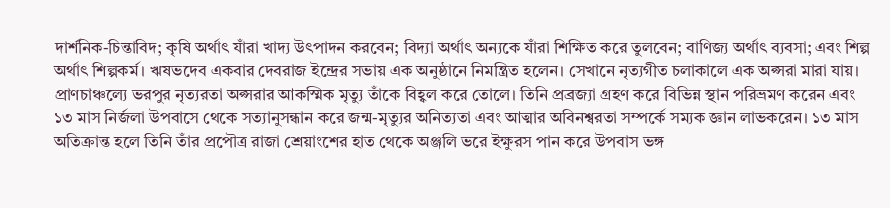দার্শনিক-চিন্তাবিদ; কৃষি অর্থাৎ যাঁরা খাদ্য উৎপাদন করবেন; বিদ্যা অর্থাৎ অন্যকে যাঁরা শিক্ষিত করে তুলবেন; বাণিজ্য অর্থাৎ ব্যবসা; এবং শিল্প অর্থাৎ শিল্পকর্ম। ঋষভদেব একবার দেবরাজ ইন্দ্রের সভায় এক অনুষ্ঠানে নিমন্ত্রিত হলেন। সেখানে নৃত্যগীত চলাকালে এক অপ্সরা মারা যায়। প্রাণচাঞ্চল্যে ভরপুর নৃত্যরতা অপ্সরার আকস্মিক মৃত্যু তাঁকে বিহ্বল করে তোলে। তিনি প্রব্রজ্যা গ্রহণ করে বিভিন্ন স্থান পরিভ্রমণ করেন এবং ১৩ মাস নির্জলা উপবাসে থেকে সত্যানুসন্ধান করে জন্ম-মৃত্যুর অনিত্যতা এবং আত্মার অবিনশ্বরতা সম্পর্কে সম্যক জ্ঞান লাভকরেন। ১৩ মাস অতিক্রান্ত হলে তিনি তাঁর প্রপৌত্র রাজা শ্রেয়াংশের হাত থেকে অঞ্জলি ভরে ইক্ষুরস পান করে উপবাস ভঙ্গ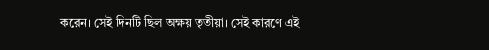করেন। সেই দিনটি ছিল অক্ষয় তৃতীয়া। সেই কারণে এই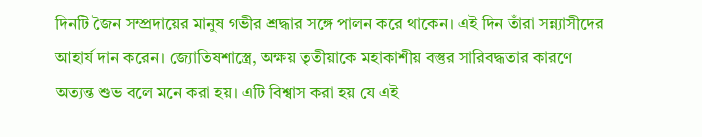দিনটি জৈন সম্প্রদায়ের মানুষ গভীর শ্রদ্ধার সঙ্গে পালন করে থাকেন। এই দিন তাঁরা সন্ন্যাসীদের আহার্য দান করেন। জ্যোতিষশাস্ত্রে, অক্ষয় তৃতীয়াকে মহাকাশীয় বস্তুর সারিবদ্ধতার কারণে অত্যন্ত শুভ বলে মনে করা হয়। এটি বিশ্বাস করা হয় যে এই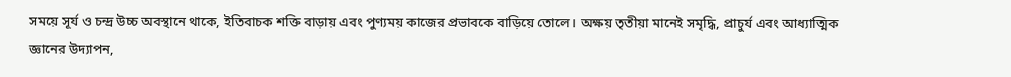সময়ে সূর্য ও চন্দ্র উচ্চ অবস্থানে থাকে, ইতিবাচক শক্তি বাড়ায় এবং পুণ্যময় কাজের প্রভাবকে বাড়িয়ে তোলে। অক্ষয় তৃতীয়া মানেই সমৃদ্ধি, প্রাচুর্য এবং আধ্যাত্মিক জ্ঞানের উদ্যাপন,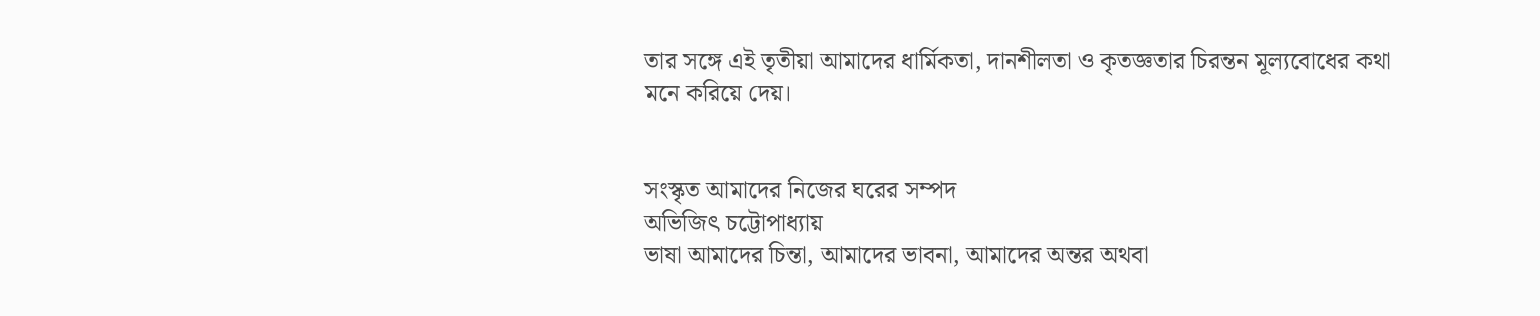তার সঙ্গে এই তৃতীয়া আমাদের ধার্মিকতা, দানশীলতা ও কৃতজ্ঞতার চিরন্তন মূল্যবোধের কথা মনে করিয়ে দেয়।


সংস্কৃত আমাদের নিজের ঘরের সম্পদ
অভিজিৎ চট্টোপাধ্যায়
ভাষা আমাদের চিন্তা, আমাদের ভাবনা, আমাদের অন্তর অথবা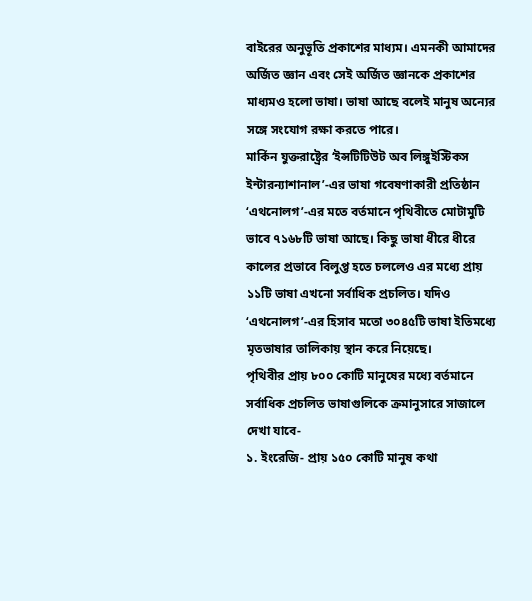বাইরের অনুভূতি প্রকাশের মাধ্যম। এমনকী আমাদের অর্জিত জ্ঞান এবং সেই অর্জিত জ্ঞানকে প্রকাশের মাধ্যমও হলো ভাষা। ভাষা আছে বলেই মানুষ অন্যের সঙ্গে সংযোগ রক্ষা করতে পারে।
মার্কিন যুক্তরাষ্ট্রের ‘ইন্সটিটিউট অব লিঙ্গুইস্টিকস ইন্টারন্যাশানাল’-এর ভাষা গবেষণাকারী প্রতিষ্ঠান ‘এথনোলগ’-এর মতে বর্তমানে পৃথিবীতে মোটামুটি ভাবে ৭১৬৮টি ভাষা আছে। কিছু ভাষা ধীরে ধীরে কালের প্রভাবে বিলুপ্ত হতে চললেও এর মধ্যে প্রায় ১১টি ভাষা এখনো সর্বাধিক প্রচলিত। যদিও ‘এথনোলগ’-এর হিসাব মতো ৩০৪৫টি ভাষা ইতিমধ্যে মৃতভাষার তালিকায় স্থান করে নিয়েছে।
পৃথিবীর প্রায় ৮০০ কোটি মানুষের মধ্যে বর্তমানে সর্বাধিক প্রচলিত ভাষাগুলিকে ক্রমানুসারে সাজালে দেখা যাবে-
১. ইংরেজি- প্রায় ১৫০ কোটি মানুষ কথা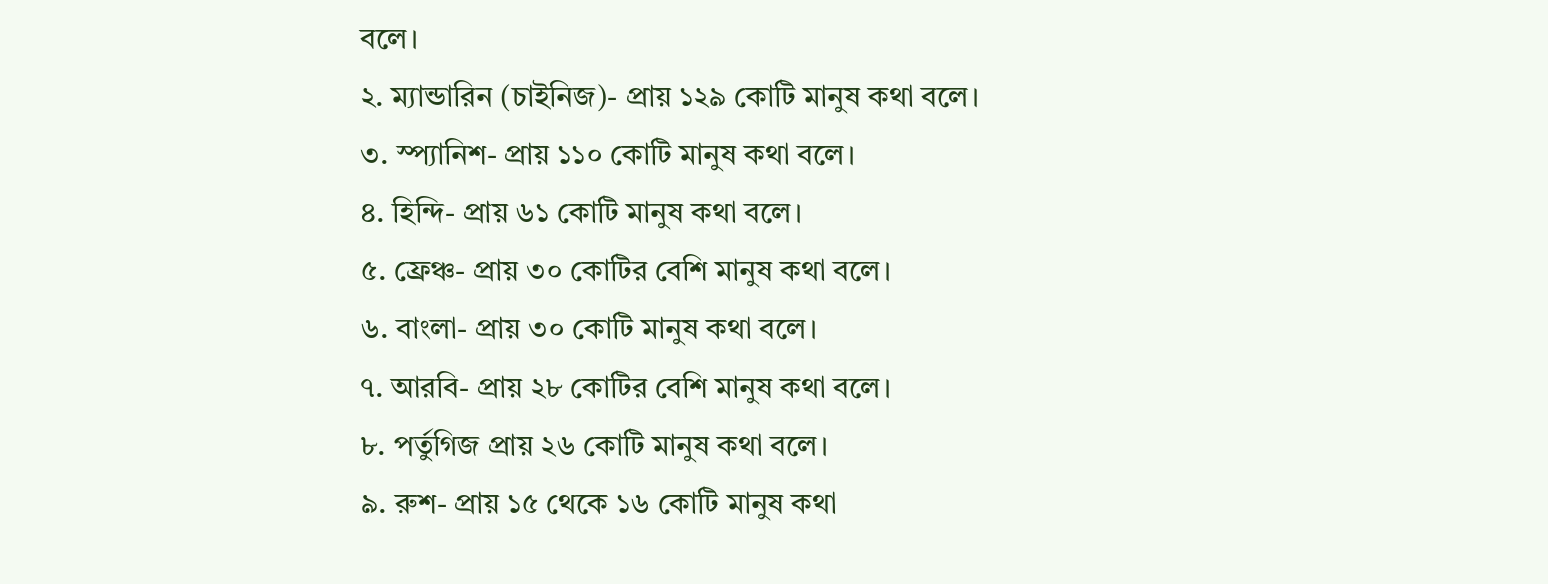বলে।
২. ম্যান্ডারিন (চাইনিজ)- প্রায় ১২৯ কোটি মানুষ কথা বলে।
৩. স্প্যানিশ- প্রায় ১১০ কোটি মানুষ কথা বলে।
৪. হিন্দি- প্রায় ৬১ কোটি মানুষ কথা বলে।
৫. ফ্রেঞ্চ- প্রায় ৩০ কোটির বেশি মানুষ কথা বলে।
৬. বাংলা- প্রায় ৩০ কোটি মানুষ কথা বলে।
৭. আরবি- প্রায় ২৮ কোটির বেশি মানুষ কথা বলে।
৮. পর্তুগিজ প্রায় ২৬ কোটি মানুষ কথা বলে।
৯. রুশ- প্রায় ১৫ থেকে ১৬ কোটি মানুষ কথা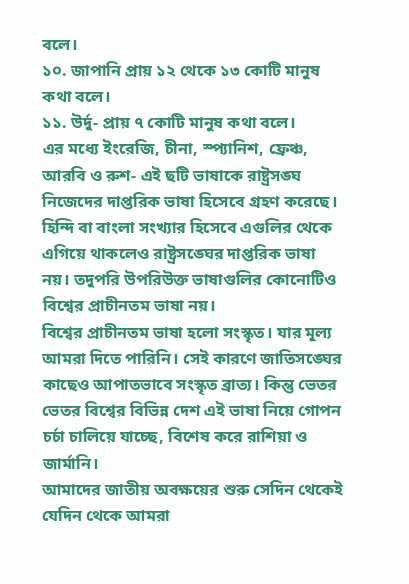বলে।
১০. জাপানি প্রায় ১২ থেকে ১৩ কোটি মানুষ কথা বলে।
১১. উর্দু- প্রায় ৭ কোটি মানুষ কথা বলে।
এর মধ্যে ইংরেজি, চীনা, স্প্যানিশ, ফ্রেঞ্চ, আরবি ও রুশ- এই ছটি ভাষাকে রাষ্ট্রসঙ্ঘ নিজেদের দাপ্তরিক ভাষা হিসেবে গ্রহণ করেছে। হিন্দি বা বাংলা সংখ্যার হিসেবে এগুলির থেকে এগিয়ে থাকলেও রাষ্ট্রসঙ্ঘের দাপ্তরিক ভাষা নয়। তদুপরি উপরিউক্ত ভাষাগুলির কোনোটিও বিশ্বের প্রাচীনতম ভাষা নয়।
বিশ্বের প্রাচীনতম ভাষা হলো সংস্কৃত। যার মূল্য আমরা দিতে পারিনি। সেই কারণে জাতিসঙ্ঘের কাছেও আপাতভাবে সংস্কৃত ব্রাত্য। কিন্তু ভেতর ভেতর বিশ্বের বিভিন্ন দেশ এই ভাষা নিয়ে গোপন চর্চা চালিয়ে যাচ্ছে, বিশেষ করে রাশিয়া ও জার্মানি।
আমাদের জাতীয় অবক্ষয়ের শুরু সেদিন থেকেই যেদিন থেকে আমরা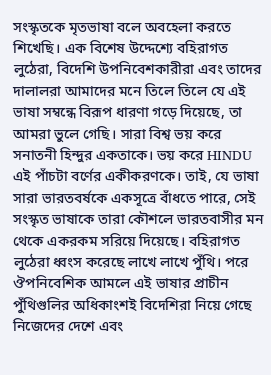সংস্কৃতকে মৃতভাষা বলে অবহেলা করতে শিখেছি। এক বিশেষ উদ্দেশ্যে বহিরাগত লুঠেরা, বিদেশি উপনিবেশকারীরা এবং তাদের দালালরা আমাদের মনে তিলে তিলে যে এই ভাষা সম্বন্ধে বিরূপ ধারণা গড়ে দিয়েছে, তা আমরা ভুলে গেছি। সারা বিশ্ব ভয় করে সনাতনী হিন্দুর একতাকে। ভয় করে HINDU এই পাঁচটা বর্ণের একীকরণকে। তাই, যে ভাষা সারা ভারতবর্ষকে একসূত্রে বাঁধতে পারে, সেই সংস্কৃত ভাষাকে তারা কৌশলে ভারতবাসীর মন থেকে একরকম সরিয়ে দিয়েছে। বহিরাগত লুঠেরা ধ্বংস করেছে লাখে লাখে পুঁথি। পরে ঔপনিবেশিক আমলে এই ভাষার প্রাচীন পুঁথিগুলির অধিকাংশই বিদেশিরা নিয়ে গেছে নিজেদের দেশে এবং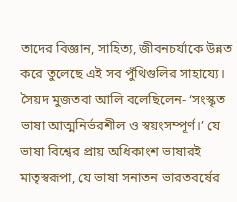তাদের বিজ্ঞান, সাহিত্য, জীবনচর্যাকে উন্নত করে তুলেছে এই সব পুঁথিগুলির সাহায্যে।
সৈয়দ মুজতবা আলি বলেছিলেন- ‘সংস্কৃত ভাষা আত্মনির্ভরশীল ও স্বয়ংসম্পূর্ণ।’ যে ভাষা বিশ্বের প্রায় অধিকাংশ ভাষারই মাতৃস্বরূপা, যে ভাষা সনাতন ভারতবর্ষের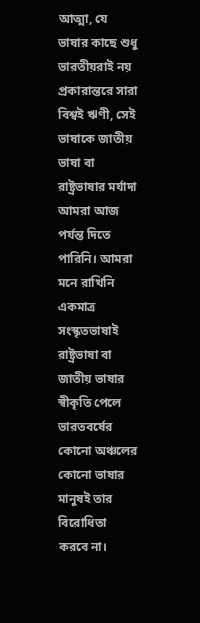আত্মা, যে ভাষার কাছে শুধু ভারতীয়রাই নয় প্রকারান্তরে সারা বিশ্বই ঋণী, সেই ভাষাকে জাতীয় ভাষা বা রাষ্ট্রভাষার মর্যাদা আমরা আজ পর্যন্ত দিতে পারিনি। আমরা মনে রাখিনি একমাত্র সংস্কৃতভাষাই রাষ্ট্রভাষা বা জাতীয় ভাষার স্বীকৃতি পেলে ভারতবর্ষের কোনো অঞ্চলের কোনো ভাষার মানুষই তার বিরোধিতা করবে না।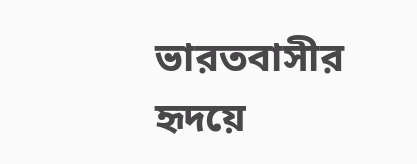ভারতবাসীর হৃদয়ে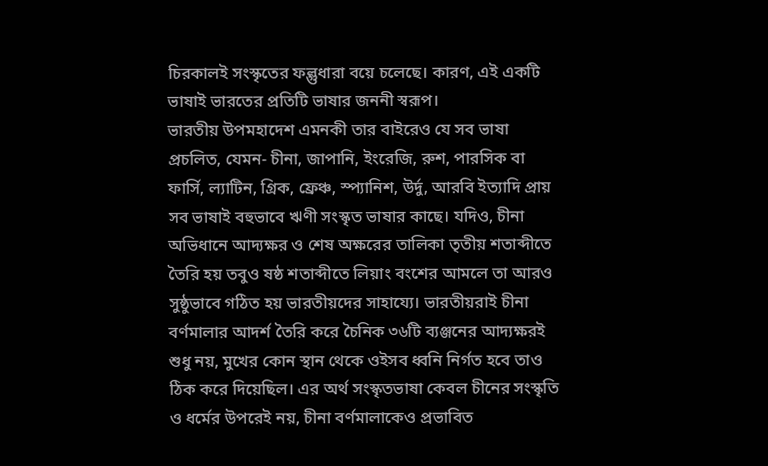চিরকালই সংস্কৃতের ফল্গুধারা বয়ে চলেছে। কারণ, এই একটি ভাষাই ভারতের প্রতিটি ভাষার জননী স্বরূপ।
ভারতীয় উপমহাদেশ এমনকী তার বাইরেও যে সব ভাষা প্রচলিত, যেমন- চীনা, জাপানি, ইংরেজি, রুশ, পারসিক বা ফার্সি, ল্যাটিন, গ্রিক, ফ্রেঞ্চ, স্প্যানিশ, উর্দু, আরবি ইত্যাদি প্রায় সব ভাষাই বহুভাবে ঋণী সংস্কৃত ভাষার কাছে। যদিও, চীনা অভিধানে আদ্যক্ষর ও শেষ অক্ষরের তালিকা তৃতীয় শতাব্দীতে তৈরি হয় তবুও ষষ্ঠ শতাব্দীতে লিয়াং বংশের আমলে তা আরও সুষ্ঠুভাবে গঠিত হয় ভারতীয়দের সাহায্যে। ভারতীয়রাই চীনা বর্ণমালার আদর্শ তৈরি করে চৈনিক ৩৬টি ব্যঞ্জনের আদ্যক্ষরই শুধু নয়, মুখের কোন স্থান থেকে ওইসব ধ্বনি নির্গত হবে তাও ঠিক করে দিয়েছিল। এর অর্থ সংস্কৃতভাষা কেবল চীনের সংস্কৃতি ও ধর্মের উপরেই নয়, চীনা বর্ণমালাকেও প্রভাবিত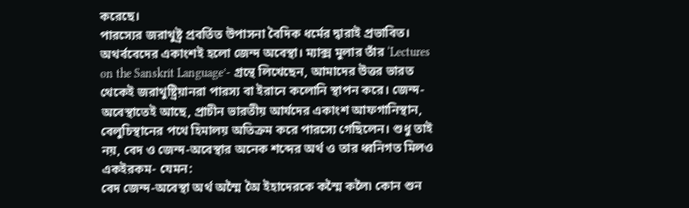করেছে।
পারস্যের জরাথুষ্ট্র প্রবর্তিত উপাসনা বৈদিক ধর্মের দ্বারাই প্রভাবিত। অথর্ববেদের একাংশই হলো জেন্দ অবেস্থা। ম্যাক্স মুলার তাঁর ‘Lectures on the Sanskrit Language’- গ্রন্থে লিখেছেন, আমাদের উত্তর ভারত থেকেই জরাথুষ্ট্রিয়ানরা পারস্য বা ইরানে কলোনি স্থাপন করে। জেন্দ-অবেস্থাতেই আছে, প্রাচীন ভারতীয় আর্যদের একাংশ আফগানিস্থান, বেলুচিস্থানের পথে হিমালয় অতিক্রম করে পারস্যে গেছিলেন। শুধু তাই নয়, বেদ ও জেন্দ-অবেস্থার অনেক শব্দের অর্থ ও তার ধ্বনিগত মিলও একইরকম- যেমন:
বেদ জেন্দ-অবেস্থা অর্থ অস্মৈ অৈ ইহাদেরকে কস্মৈ কলৈ৷ কোন শুন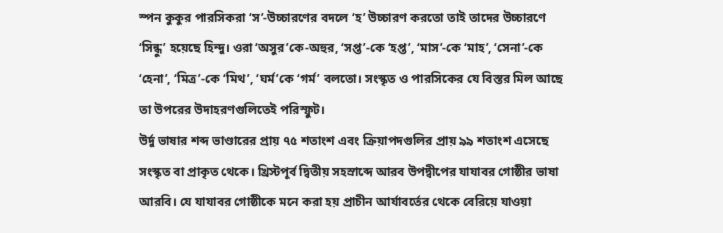স্পন কুকুর পারসিকরা ‘স’-উচ্চারণের বদলে ‘হ’ উচ্চারণ করতো তাই তাদের উচ্চারণে ‘সিন্ধু’ হয়েছে হিন্দু। ওরা ‘অসুর’কে-অহুর, ‘সপ্ত’-কে ‘হপ্ত’, ‘মাস’-কে ‘মাহ’, ‘সেনা’-কে ‘হেনা’, ‘মিত্র’-কে ‘মিথ’, ‘ঘর্ম’কে ‘গর্ম’ বলতো। সংস্কৃত ও পারসিকের যে বিস্তর মিল আছে তা উপরের উদাহরণগুলিতেই পরিস্ফুট।
উর্দু ভাষার শব্দ ভাণ্ডারের প্রায় ৭৫ শতাংশ এবং ক্রিয়াপদগুলির প্রায় ৯৯ শতাংশ এসেছে সংস্কৃত বা প্রাকৃত থেকে। খ্রিস্টপূর্ব দ্বিতীয় সহস্রাব্দে আরব উপদ্বীপের যাযাবর গোষ্ঠীর ভাষা আরবি। যে যাযাবর গোষ্ঠীকে মনে করা হয় প্রাচীন আর্যাবর্তের থেকে বেরিয়ে যাওয়া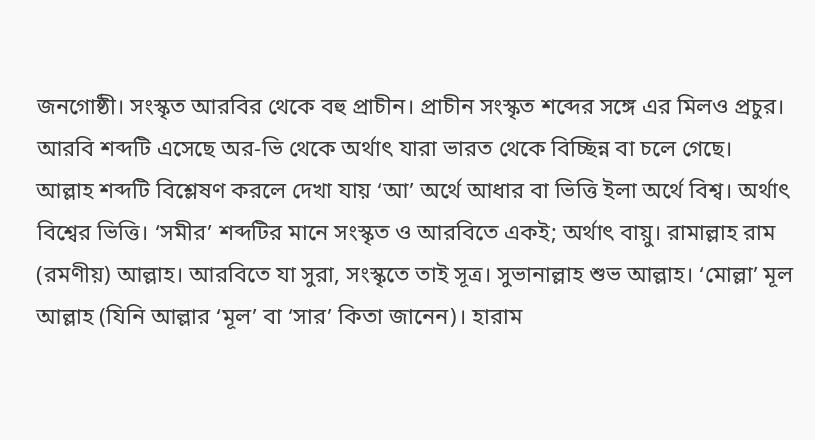জনগোষ্ঠী। সংস্কৃত আরবির থেকে বহু প্রাচীন। প্রাচীন সংস্কৃত শব্দের সঙ্গে এর মিলও প্রচুর। আরবি শব্দটি এসেছে অর-ভি থেকে অর্থাৎ যারা ভারত থেকে বিচ্ছিন্ন বা চলে গেছে। আল্লাহ শব্দটি বিশ্লেষণ করলে দেখা যায় ‘আ’ অর্থে আধার বা ভিত্তি ইলা অর্থে বিশ্ব। অর্থাৎ বিশ্বের ভিত্তি। ‘সমীর’ শব্দটির মানে সংস্কৃত ও আরবিতে একই; অর্থাৎ বায়ু। রামাল্লাহ রাম (রমণীয়) আল্লাহ। আরবিতে যা সুরা, সংস্কৃতে তাই সূত্র। সুভানাল্লাহ শুভ আল্লাহ। ‘মোল্লা’ মূল আল্লাহ (যিনি আল্লার ‘মূল’ বা ‘সার’ কিতা জানেন)। হারাম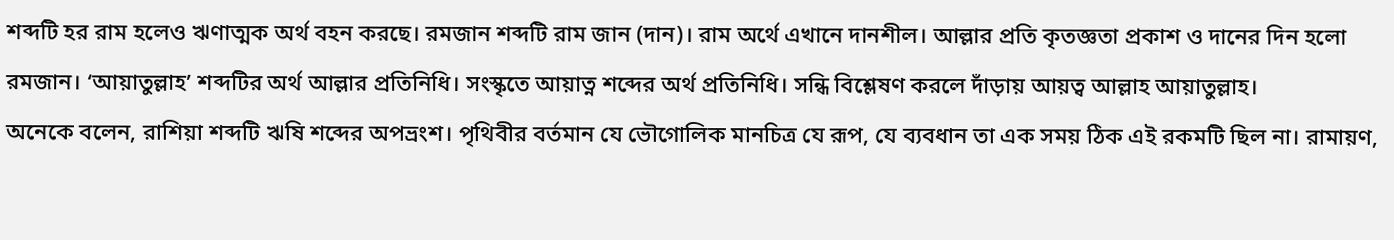শব্দটি হর রাম হলেও ঋণাত্মক অর্থ বহন করছে। রমজান শব্দটি রাম জান (দান)। রাম অর্থে এখানে দানশীল। আল্লার প্রতি কৃতজ্ঞতা প্রকাশ ও দানের দিন হলো রমজান। ‘আয়াতুল্লাহ’ শব্দটির অর্থ আল্লার প্রতিনিধি। সংস্কৃতে আয়াত্ন শব্দের অর্থ প্রতিনিধি। সন্ধি বিশ্লেষণ করলে দাঁড়ায় আয়ত্ব আল্লাহ আয়াতুল্লাহ।
অনেকে বলেন, রাশিয়া শব্দটি ঋষি শব্দের অপভ্রংশ। পৃথিবীর বর্তমান যে ভৌগোলিক মানচিত্র যে রূপ, যে ব্যবধান তা এক সময় ঠিক এই রকমটি ছিল না। রামায়ণ,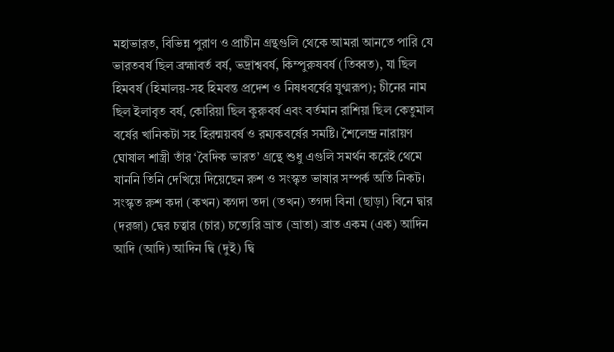মহাভারত, বিভিন্ন পুরাণ ও প্রাচীন গ্রন্থগুলি থেকে আমরা আনতে পারি যে ভারতবর্ষ ছিল ব্রহ্মাবর্ত বর্ষ, ভদ্রাশ্ববর্ষ, কিম্পুরুষবর্ষ (তিব্বত), যা ছিল হিমবর্ষ (হিমালয়-সহ হিমবন্ত প্রদেশ ও নিষধবর্ষের যুগ্মরূপ); চীনের নাম ছিল ইলাবৃত বর্ষ, কোরিয়া ছিল কুরুবর্ষ এবং বর্তমান রাশিয়া ছিল কেতুমাল বর্ষের খানিকটা সহ হিরন্ময়বর্ষ ও রম্যকবর্ষের সমষ্টি। শৈলেন্দ্র নারায়ণ ঘোষাল শাস্ত্রী তাঁর ‘বৈদিক ভারত’ গ্রন্থে শুধু এগুলি সমর্থন করেই থেমে যাননি তিনি দেখিয়ে দিয়েছেন রুশ ও সংস্কৃত ভাষার সম্পর্ক অতি নিকট।
সংস্কৃত রুশ কদা (কখন) কগদা তদা (তখন) তগদা বিনা (ছাড়া) বিনে দ্বার (দরজা) দ্বের চত্বার (চার) চত্যেরি ভ্রাত (ভ্রাতা) ব্রাত একম (এক) আদিন আদি (আদি) আদিন দ্বি (দুই) দ্বি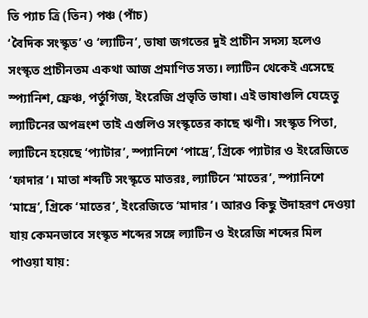তি প্যাচ ত্রি (তিন) পঞ্চ (পাঁচ)
‘বৈদিক সংস্কৃত’ ও ‘ল্যাটিন’, ভাষা জগতের দুই প্রাচীন সদস্য হলেও সংস্কৃত প্রাচীনতম একথা আজ প্রমাণিত সত্য। ল্যাটিন থেকেই এসেছে স্প্যানিশ, ফ্রেঞ্চ, পর্তুগিজ, ইংরেজি প্রভৃতি ভাষা। এই ভাষাগুলি যেহেতু ল্যাটিনের অপভ্রংশ তাই এগুলিও সংস্কৃতের কাছে ঋণী। সংস্কৃত পিতা, ল্যাটিনে হয়েছে ‘প্যাটার’, স্প্যানিশে ‘পাদ্রে’, গ্রিকে প্যাটার ও ইংরেজিতে ‘ফাদার’। মাতা শব্দটি সংস্কৃতে মাতরঃ, ল্যাটিনে ‘মাতের’, স্প্যানিশে ‘মাদ্রে’, গ্রিকে ‘মাতের’, ইংরেজিতে ‘মাদার’। আরও কিছু উদাহরণ দেওয়া যায় কেমনভাবে সংস্কৃত শব্দের সঙ্গে ল্যাটিন ও ইংরেজি শব্দের মিল পাওয়া যায়: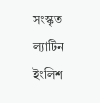সংস্কৃত ল্যাটিন ইংলিশ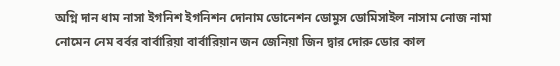অগ্নি দান ধাম নাসা ইগনিশ ইগনিশন দোনাম ডোনেশন ডোমুস ডোমিসাইল নাসাম নোজ নামা নোমেন নেম বর্বর বার্বারিয়া বার্বারিয়ান জন জেনিয়া জিন দ্বার দোরু ডোর কাল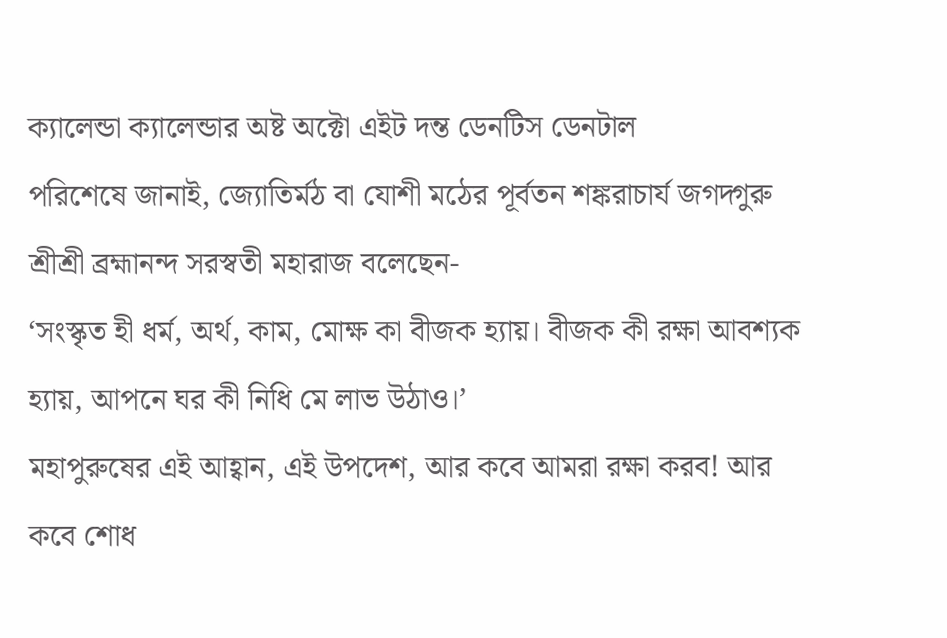ক্যালেন্ডা ক্যালেন্ডার অষ্ট অক্টো এইট দন্ত ডেনটিস ডেনটাল
পরিশেষে জানাই, জ্যোতির্মঠ বা যোশী মঠের পূর্বতন শঙ্করাচার্য জগদ্গুরু শ্রীশ্রী ব্রহ্মানন্দ সরস্বতী মহারাজ বলেছেন-
‘সংস্কৃত হী ধর্ম, অর্থ, কাম, মোক্ষ কা বীজক হ্যায়। বীজক কী রক্ষা আবশ্যক হ্যায়, আপনে ঘর কী নিধি মে লাভ উঠাও।’
মহাপুরুষের এই আহ্বান, এই উপদেশ, আর কবে আমরা রক্ষা করব! আর কবে শোধ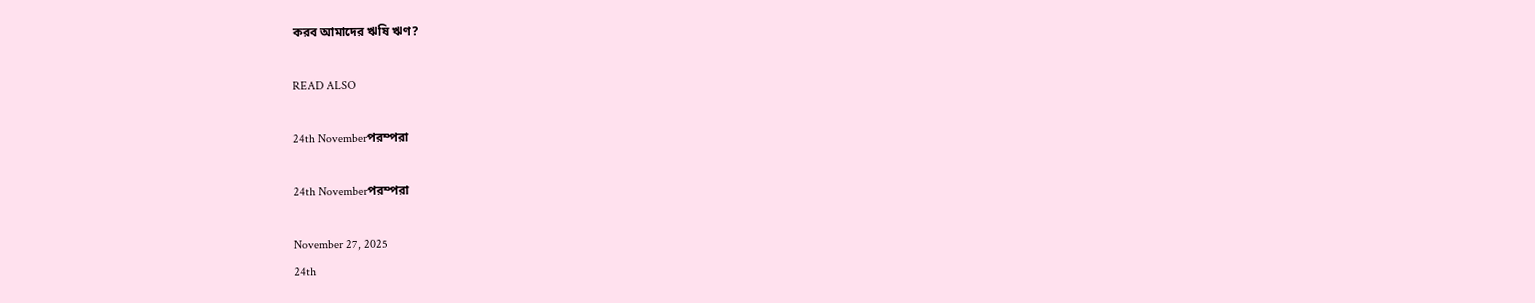করব আমাদের ঋষি ঋণ?

READ ALSO

24th Novemberপরম্পরা

24th Novemberপরম্পরা

November 27, 2025
24th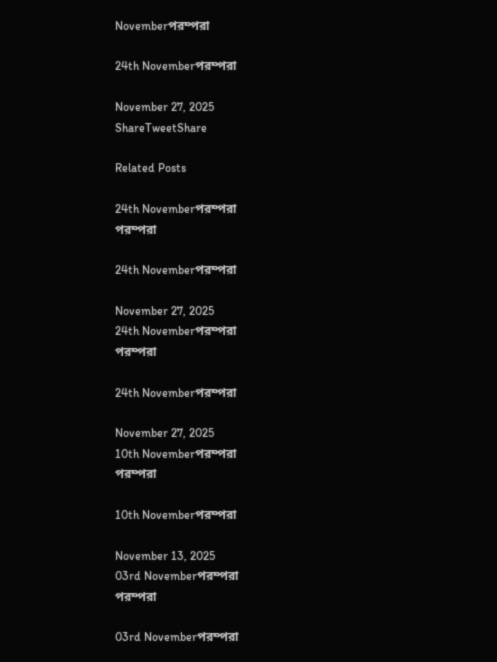Novemberপরম্পরা

24th Novemberপরম্পরা

November 27, 2025
ShareTweetShare

Related Posts

24th Novemberপরম্পরা
পরম্পরা

24th Novemberপরম্পরা

November 27, 2025
24th Novemberপরম্পরা
পরম্পরা

24th Novemberপরম্পরা

November 27, 2025
10th Novemberপরম্পরা
পরম্পরা

10th Novemberপরম্পরা

November 13, 2025
03rd Novemberপরম্পরা
পরম্পরা

03rd Novemberপরম্পরা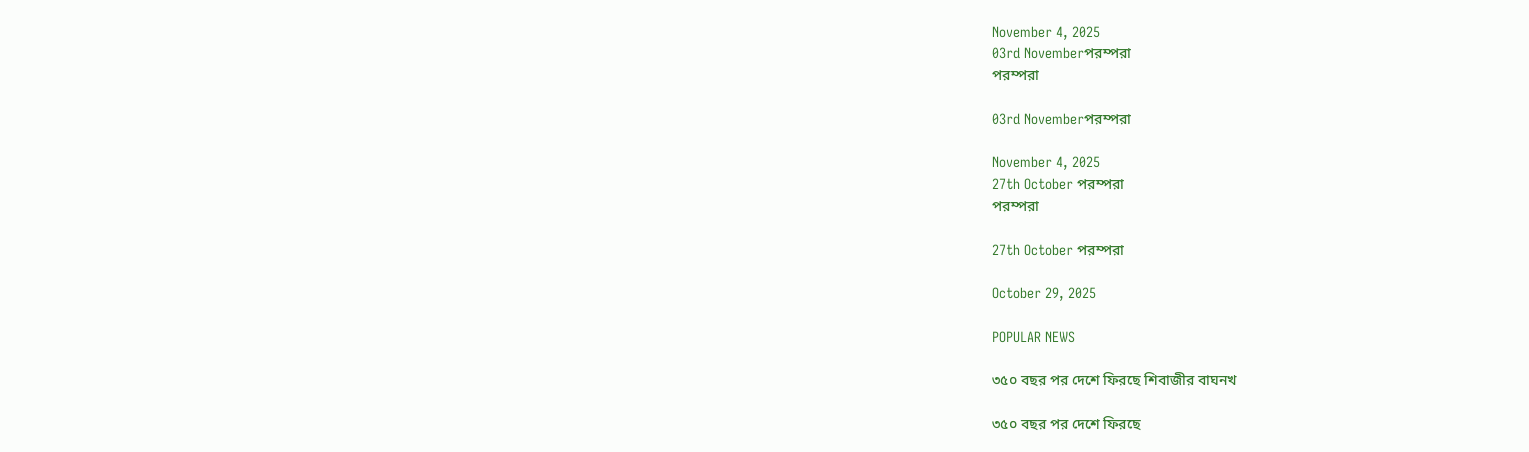November 4, 2025
03rd Novemberপরম্পরা
পরম্পরা

03rd Novemberপরম্পরা

November 4, 2025
27th October পরম্পরা
পরম্পরা

27th October পরম্পরা

October 29, 2025

POPULAR NEWS

৩৫০ বছর পর দেশে ফিরছে শিবাজীর বাঘনখ

৩৫০ বছর পর দেশে ফিরছে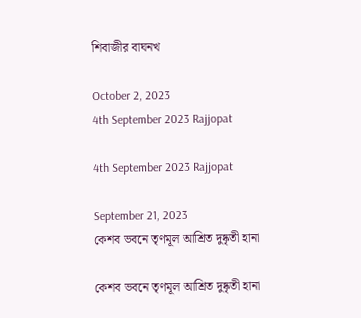শিবাজীর বাঘনখ

October 2, 2023
4th September 2023 Rajjopat

4th September 2023 Rajjopat

September 21, 2023
কেশব ভবনে তৃণমূল আশ্রিত দুষ্কৃতী হানা

কেশব ভবনে তৃণমূল আশ্রিত দুষ্কৃতী হানা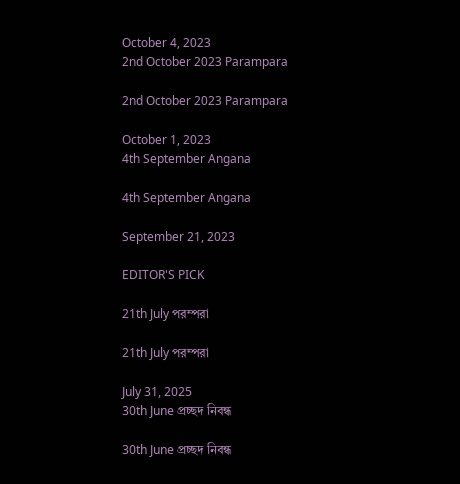October 4, 2023
2nd October 2023 Parampara

2nd October 2023 Parampara

October 1, 2023
4th September Angana

4th September Angana

September 21, 2023

EDITOR'S PICK

21th July পরম্পরা

21th July পরম্পরা

July 31, 2025
30th June প্রচ্ছদ নিবন্ধ

30th June প্রচ্ছদ নিবন্ধ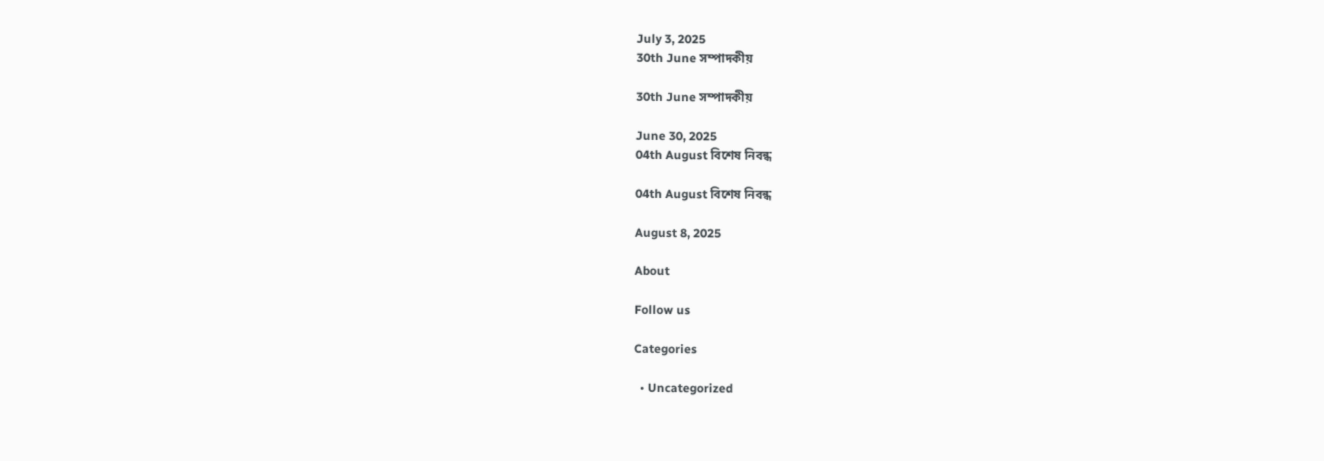July 3, 2025
30th June সম্পাদকীয়

30th June সম্পাদকীয়

June 30, 2025
04th August বিশেষ নিবন্ধ

04th August বিশেষ নিবন্ধ

August 8, 2025

About

Follow us

Categories

  • Uncategorized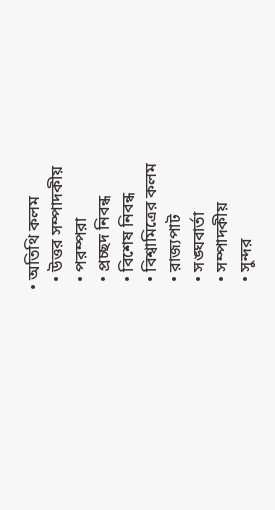• অতিথি কলম
  • উত্তর সম্পাদকীয়
  • পরম্পরা
  • প্রচ্ছদ নিবন্ধ
  • বিশেষ নিবন্ধ
  • বিশ্বামিত্রের কলম
  • রাজ্যপাট
  • সঙ্ঘবার্তা
  • সম্পাদকীয়
  • সুন্দর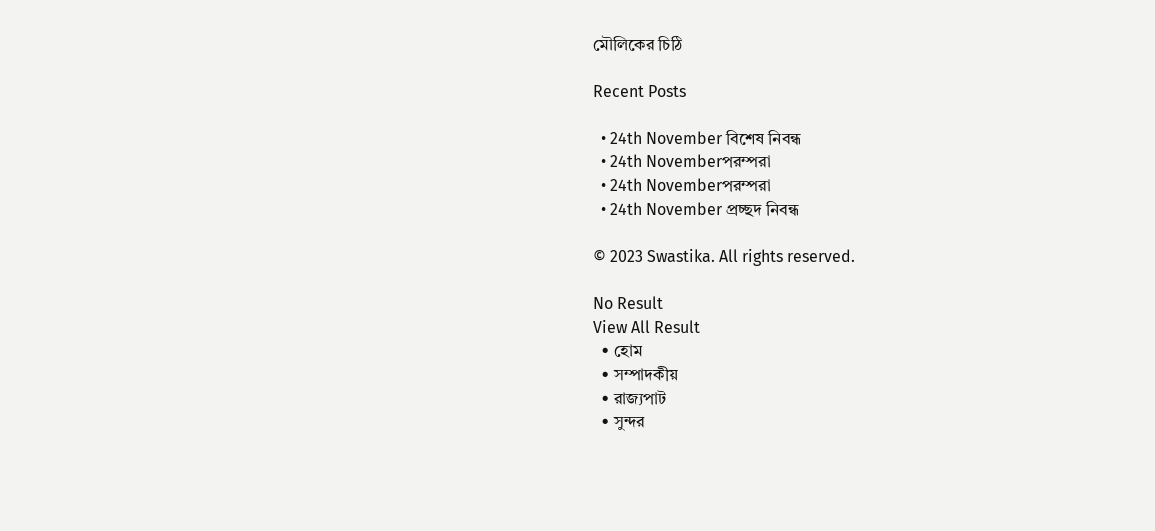মৌলিকের চিঠি

Recent Posts

  • 24th November বিশেষ নিবন্ধ
  • 24th Novemberপরম্পরা
  • 24th Novemberপরম্পরা
  • 24th November প্রচ্ছদ নিবন্ধ

© 2023 Swastika. All rights reserved.

No Result
View All Result
  • হোম
  • সম্পাদকীয়
  • রাজ্যপাট
  • সুন্দর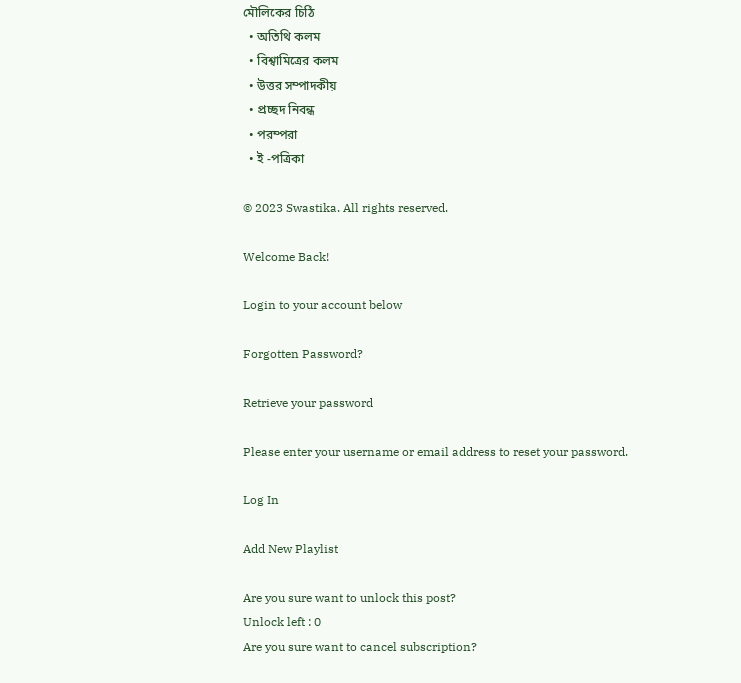মৌলিকের চিঠি
  • অতিথি কলম
  • বিশ্বামিত্রের কলম
  • উত্তর সম্পাদকীয়
  • প্রচ্ছদ নিবন্ধ
  • পরম্পরা
  • ই -পত্রিকা

© 2023 Swastika. All rights reserved.

Welcome Back!

Login to your account below

Forgotten Password?

Retrieve your password

Please enter your username or email address to reset your password.

Log In

Add New Playlist

Are you sure want to unlock this post?
Unlock left : 0
Are you sure want to cancel subscription?